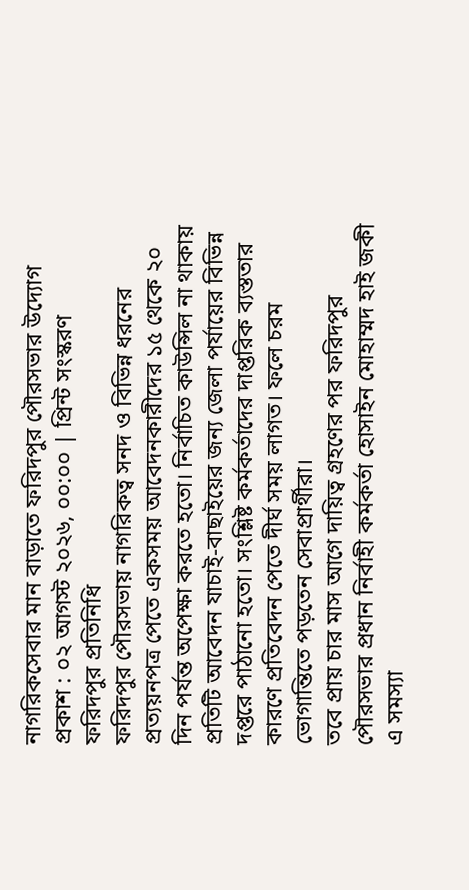নাগরিকসেবার মান বাড়াতে ফরিদপুর পৌরসভার উদ্যোগ
প্রকাশ : ০২ আগস্ট ২০২৬, ০০:০০ | প্রিন্ট সংস্করণ
ফরিদপুর প্রতিনিধি
ফরিদপুর পৌরসভায় নাগরিকত্ব সনদ ও বিভিন্ন ধরনের প্রত্যয়নপত্র পেতে একসময় আবেদনকারীদের ১৫ থেকে ২০ দিন পর্যন্ত অপেক্ষা করতে হতো। নির্বাচিত কাউন্সিল না থাকায় প্রতিটি আবেদন যাচাই-বাছাইয়ের জন্য জেলা পর্যায়ের বিভিন্ন দপ্তরে পাঠানো হতো। সংশ্লিষ্ট কর্মকর্তাদের দাপ্তরিক ব্যস্ততার কারণে প্রতিবেদন পেতে দীর্ঘ সময় লাগত। ফলে চরম ভোগান্তিতে পড়তেন সেবাপ্রার্থীরা।
তবে প্রায় চার মাস আগে দায়িত্ব গ্রহণের পর ফরিদপুর পৌরসভার প্রধান নির্বাহী কর্মকর্তা হোসাইন মোহাম্মদ হাই জকী এ সমস্যা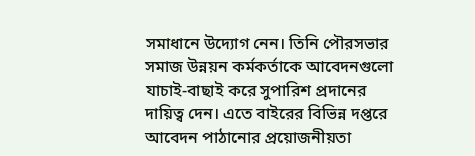সমাধানে উদ্যোগ নেন। তিনি পৌরসভার সমাজ উন্নয়ন কর্মকর্তাকে আবেদনগুলো যাচাই-বাছাই করে সুপারিশ প্রদানের দায়িত্ব দেন। এতে বাইরের বিভিন্ন দপ্তরে আবেদন পাঠানোর প্রয়োজনীয়তা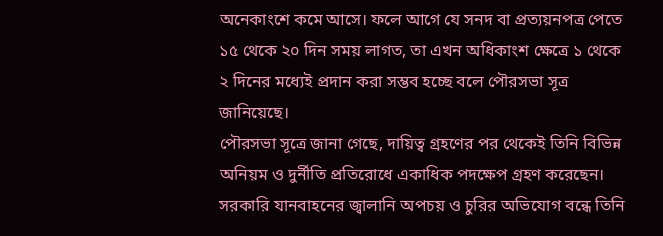অনেকাংশে কমে আসে। ফলে আগে যে সনদ বা প্রত্যয়নপত্র পেতে ১৫ থেকে ২০ দিন সময় লাগত, তা এখন অধিকাংশ ক্ষেত্রে ১ থেকে ২ দিনের মধ্যেই প্রদান করা সম্ভব হচ্ছে বলে পৌরসভা সূত্র জানিয়েছে।
পৌরসভা সূত্রে জানা গেছে, দায়িত্ব গ্রহণের পর থেকেই তিনি বিভিন্ন অনিয়ম ও দুর্নীতি প্রতিরোধে একাধিক পদক্ষেপ গ্রহণ করেছেন। সরকারি যানবাহনের জ্বালানি অপচয় ও চুরির অভিযোগ বন্ধে তিনি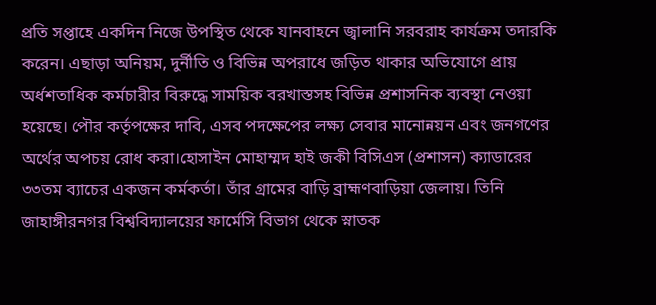প্রতি সপ্তাহে একদিন নিজে উপস্থিত থেকে যানবাহনে জ্বালানি সরবরাহ কার্যক্রম তদারকি করেন। এছাড়া অনিয়ম, দুর্নীতি ও বিভিন্ন অপরাধে জড়িত থাকার অভিযোগে প্রায় অর্ধশতাধিক কর্মচারীর বিরুদ্ধে সাময়িক বরখাস্তসহ বিভিন্ন প্রশাসনিক ব্যবস্থা নেওয়া হয়েছে। পৌর কর্তৃপক্ষের দাবি, এসব পদক্ষেপের লক্ষ্য সেবার মানোন্নয়ন এবং জনগণের অর্থের অপচয় রোধ করা।হোসাইন মোহাম্মদ হাই জকী বিসিএস (প্রশাসন) ক্যাডারের ৩৩তম ব্যাচের একজন কর্মকর্তা। তাঁর গ্রামের বাড়ি ব্রাহ্মণবাড়িয়া জেলায়। তিনি জাহাঙ্গীরনগর বিশ্ববিদ্যালয়ের ফার্মেসি বিভাগ থেকে স্নাতক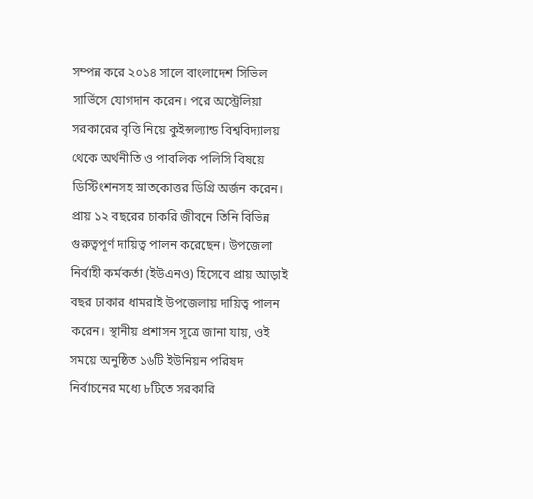সম্পন্ন করে ২০১৪ সালে বাংলাদেশ সিভিল সার্ভিসে যোগদান করেন। পরে অস্ট্রেলিয়া সরকারের বৃত্তি নিয়ে কুইন্সল্যান্ড বিশ্ববিদ্যালয় থেকে অর্থনীতি ও পাবলিক পলিসি বিষয়ে ডিস্টিংশনসহ স্নাতকোত্তর ডিগ্রি অর্জন করেন।
প্রায় ১২ বছরের চাকরি জীবনে তিনি বিভিন্ন গুরুত্বপূর্ণ দায়িত্ব পালন করেছেন। উপজেলা নির্বাহী কর্মকর্তা (ইউএনও) হিসেবে প্রায় আড়াই বছর ঢাকার ধামরাই উপজেলায় দায়িত্ব পালন করেন। স্থানীয় প্রশাসন সূত্রে জানা যায়, ওই সময়ে অনুষ্ঠিত ১৬টি ইউনিয়ন পরিষদ নির্বাচনের মধ্যে ৮টিতে সরকারি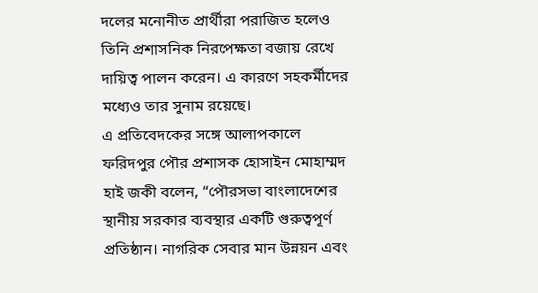দলের মনোনীত প্রার্থীরা পরাজিত হলেও তিনি প্রশাসনিক নিরপেক্ষতা বজায় রেখে দায়িত্ব পালন করেন। এ কারণে সহকর্মীদের মধ্যেও তার সুনাম রয়েছে।
এ প্রতিবেদকের সঙ্গে আলাপকালে ফরিদপুর পৌর প্রশাসক হোসাইন মোহাম্মদ হাই জকী বলেন, “পৌরসভা বাংলাদেশের স্থানীয় সরকার ব্যবস্থার একটি গুরুত্বপূর্ণ প্রতিষ্ঠান। নাগরিক সেবার মান উন্নয়ন এবং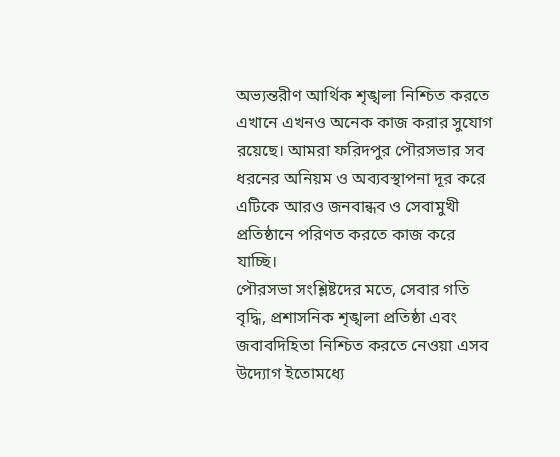অভ্যন্তরীণ আর্থিক শৃঙ্খলা নিশ্চিত করতে এখানে এখনও অনেক কাজ করার সুযোগ রয়েছে। আমরা ফরিদপুর পৌরসভার সব ধরনের অনিয়ম ও অব্যবস্থাপনা দূর করে এটিকে আরও জনবান্ধব ও সেবামুখী প্রতিষ্ঠানে পরিণত করতে কাজ করে যাচ্ছি।
পৌরসভা সংশ্লিষ্টদের মতে, সেবার গতি বৃদ্ধি, প্রশাসনিক শৃঙ্খলা প্রতিষ্ঠা এবং জবাবদিহিতা নিশ্চিত করতে নেওয়া এসব উদ্যোগ ইতোমধ্যে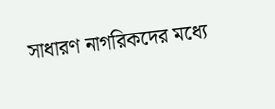সাধারণ নাগরিকদের মধ্যে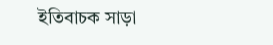ইতিবাচক সাড়া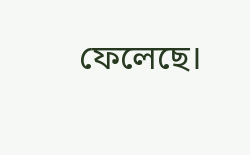ফেলেছে।